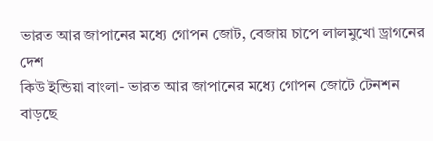ভারত আর জাপানের মধ্যে গোপন জোট, বেজায় চাপে লালমুখো ড্রাগনের দেশ
কিউ ইন্ডিয়া বাংলা- ভারত আর জাপানের মধ্যে গোপন জোটে টেনশন বাড়ছে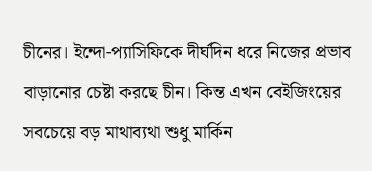চীনের। ইন্দো-প্যাসিফিকে দীর্ঘদিন ধরে নিজের প্রভাব বাড়ানোর চেষ্টা করছে চীন। কিন্ত এখন বেইজিংয়ের সবচেয়ে বড় মাথাব্যথা শুধু মার্কিন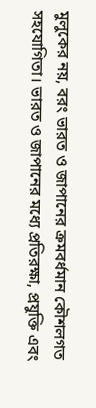মুলুকের নয়, বরং ভারত ও জাপানের ক্রমবর্ধমান কৌশলগত সহযোগিতা। ভারত ও জাপানের মধ্যে প্রতিরক্ষা, প্রযুক্তি এবং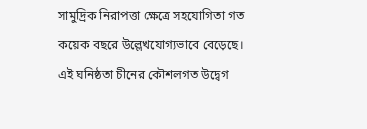সামুদ্রিক নিরাপত্তা ক্ষেত্রে সহযোগিতা গত কয়েক বছরে উল্লেখযোগ্যভাবে বেড়েছে।
এই ঘনিষ্ঠতা চীনের কৌশলগত উদ্বেগ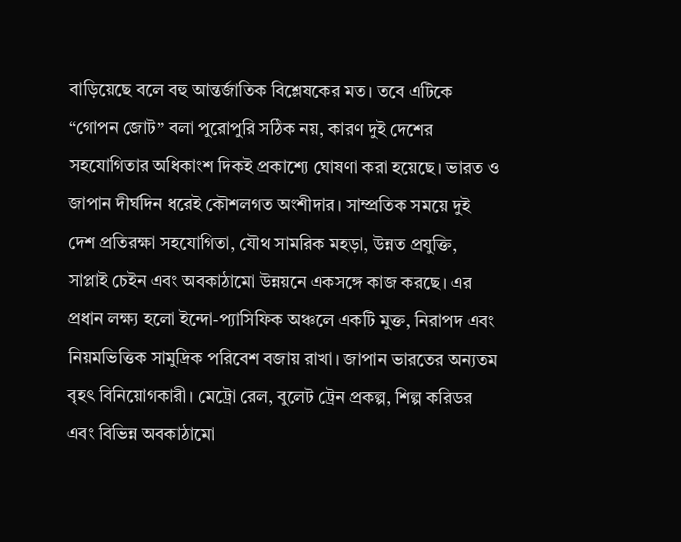বাড়িয়েছে বলে বহু আন্তর্জাতিক বিশ্লেষকের মত। তবে এটিকে “গোপন জোট” বলা পুরোপুরি সঠিক নয়, কারণ দুই দেশের সহযোগিতার অধিকাংশ দিকই প্রকাশ্যে ঘোষণা করা হয়েছে। ভারত ও জাপান দীর্ঘদিন ধরেই কৌশলগত অংশীদার। সাম্প্রতিক সময়ে দুই দেশ প্রতিরক্ষা সহযোগিতা, যৌথ সামরিক মহড়া, উন্নত প্রযুক্তি, সাপ্লাই চেইন এবং অবকাঠামো উন্নয়নে একসঙ্গে কাজ করছে। এর প্রধান লক্ষ্য হলো ইন্দো-প্যাসিফিক অঞ্চলে একটি মুক্ত, নিরাপদ এবং নিয়মভিত্তিক সামুদ্রিক পরিবেশ বজায় রাখা। জাপান ভারতের অন্যতম বৃহৎ বিনিয়োগকারী। মেট্রো রেল, বুলেট ট্রেন প্রকল্প, শিল্প করিডর এবং বিভিন্ন অবকাঠামো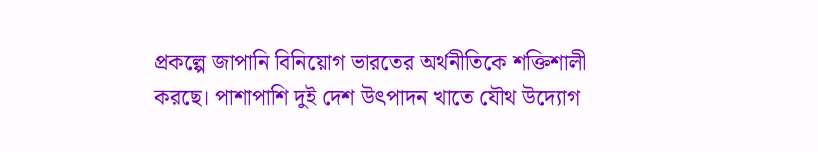প্রকল্পে জাপানি বিনিয়োগ ভারতের অর্থনীতিকে শক্তিশালী করছে। পাশাপাশি দুই দেশ উৎপাদন খাতে যৌথ উদ্যোগ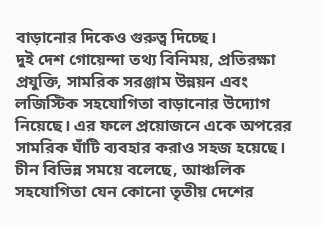বাড়ানোর দিকেও গুরুত্ব দিচ্ছে।
দুই দেশ গোয়েন্দা তথ্য বিনিময়, প্রতিরক্ষা প্রযুক্তি, সামরিক সরঞ্জাম উন্নয়ন এবং লজিস্টিক সহযোগিতা বাড়ানোর উদ্যোগ নিয়েছে। এর ফলে প্রয়োজনে একে অপরের সামরিক ঘাঁটি ব্যবহার করাও সহজ হয়েছে। চীন বিভিন্ন সময়ে বলেছে, আঞ্চলিক সহযোগিতা যেন কোনো তৃতীয় দেশের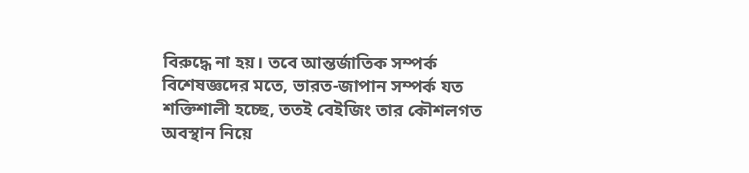বিরুদ্ধে না হয়। তবে আন্তর্জাতিক সম্পর্ক বিশেষজ্ঞদের মতে, ভারত-জাপান সম্পর্ক যত শক্তিশালী হচ্ছে, ততই বেইজিং তার কৌশলগত অবস্থান নিয়ে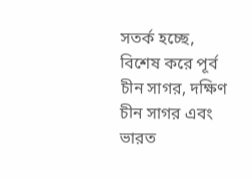সতর্ক হচ্ছে, বিশেষ করে পূর্ব চীন সাগর, দক্ষিণ চীন সাগর এবং ভারত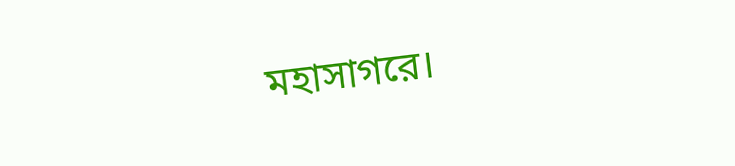মহাসাগরে।